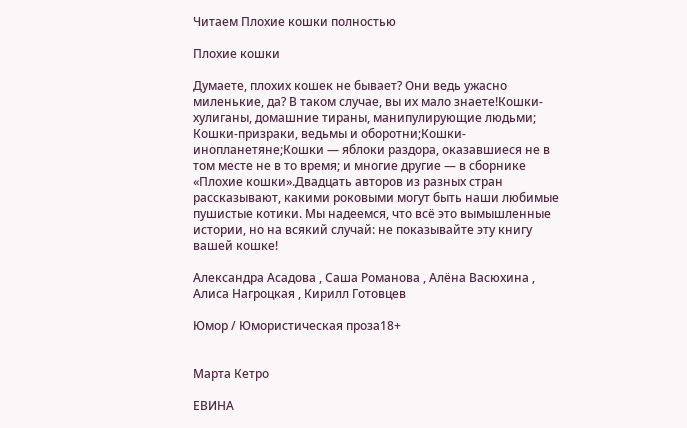Читаем Плохие кошки полностью

Плохие кошки

Думаете, плохих кошек не бывает? Они ведь ужасно миленькие, да? В таком случае, вы их мало знаете!Кошки-хулиганы, домашние тираны, манипулирующие людьми; Кошки-призраки, ведьмы и оборотни;Кошки-инопланетяне;Кошки — яблоки раздора, оказавшиеся не в том месте не в то время; и многие другие — в сборнике «Плохие кошки».Двадцать авторов из разных стран рассказывают, какими роковыми могут быть наши любимые пушистые котики. Мы надеемся, что всё это вымышленные истории, но на всякий случай: не показывайте эту книгу вашей кошке!

Александра Асадова , Саша Романова , Алёна Васюхина , Алиса Нагроцкая , Кирилл Готовцев

Юмор / Юмористическая проза18+


Марта Кетро

ЕВИНА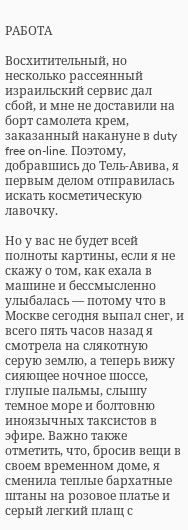РАБОТА

Восхитительный, но несколько рассеянный израильский сервис дал сбой, и мне не доставили на борт самолета крем, заказанный накануне в duty free on-line. Поэтому, добравшись до Тель-Авива, я первым делом отправилась искать косметическую лавочку.

Но у вас не будет всей полноты картины, если я не скажу о том, как ехала в машине и бессмысленно улыбалась — потому что в Москве сегодня выпал снег, и всего пять часов назад я смотрела на слякотную серую землю, а теперь вижу сияющее ночное шоссе, глупые пальмы, слышу темное море и болтовню иноязычных таксистов в эфире. Важно также отметить, что, бросив вещи в своем временном доме, я сменила теплые бархатные штаны на розовое платье и серый легкий плащ с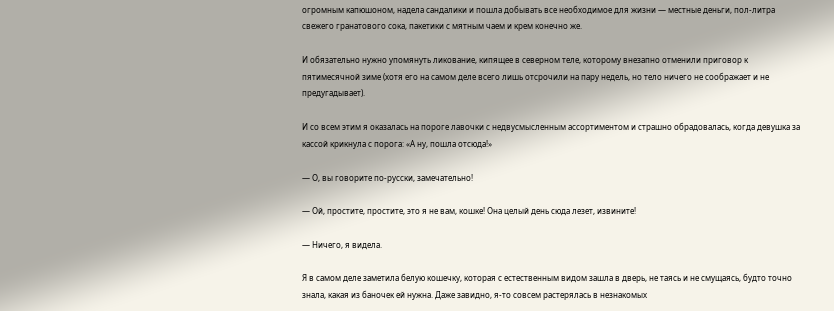огромным капюшоном, надела сандалики и пошла добывать все необходимое для жизни — местные деньги, пол-литра свежего гранатового сока, пакетики с мятным чаем и крем конечно же.

И обязательно нужно упомянуть ликование, кипящее в северном теле, которому внезапно отменили приговор к пятимесячной зиме (хотя его на самом деле всего лишь отсрочили на пару недель, но тело ничего не соображает и не предугадывает).

И со всем этим я оказалась на пороге лавочки с недвусмысленным ассортиментом и страшно обрадовалась, когда девушка за кассой крикнула с порога: «А ну, пошла отсюда!»

— О, вы говорите по-русски, замечательно!

— Ой, простите, простите, это я не вам, кошке! Она целый день сюда лезет, извините!

— Ничего, я видела.

Я в самом деле заметила белую кошечку, которая с естественным видом зашла в дверь, не таясь и не смущаясь, будто точно знала, какая из баночек ей нужна. Даже завидно, я-то совсем растерялась в незнакомых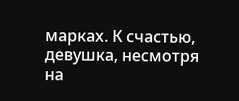марках. К счастью, девушка, несмотря на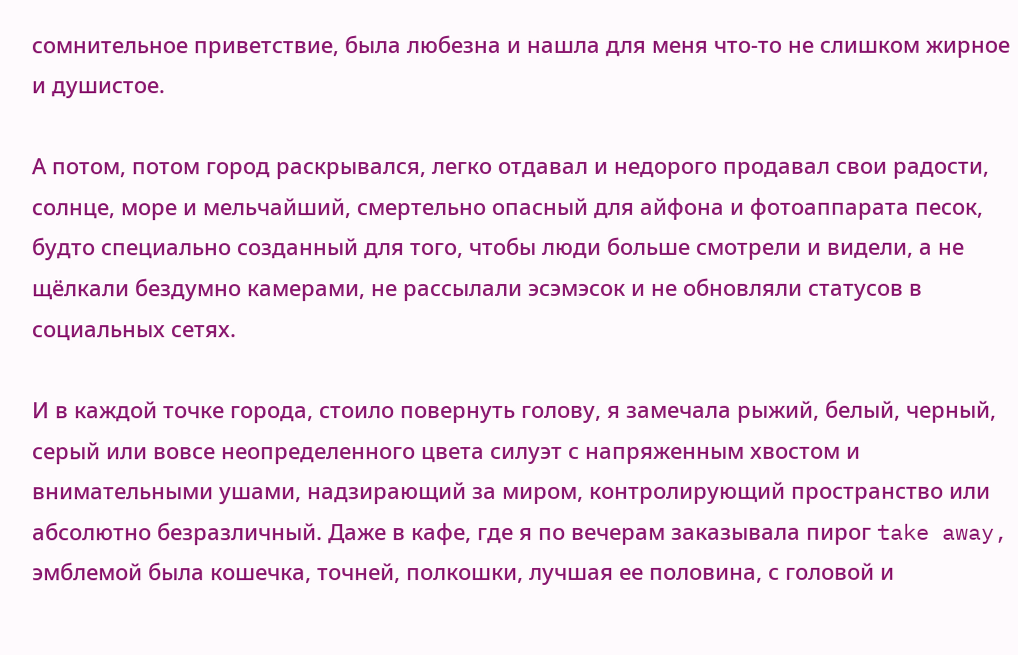сомнительное приветствие, была любезна и нашла для меня что-то не слишком жирное и душистое.

А потом, потом город раскрывался, легко отдавал и недорого продавал свои радости, солнце, море и мельчайший, смертельно опасный для айфона и фотоаппарата песок, будто специально созданный для того, чтобы люди больше смотрели и видели, а не щёлкали бездумно камерами, не рассылали эсэмэсок и не обновляли статусов в социальных сетях.

И в каждой точке города, стоило повернуть голову, я замечала рыжий, белый, черный, серый или вовсе неопределенного цвета силуэт с напряженным хвостом и внимательными ушами, надзирающий за миром, контролирующий пространство или абсолютно безразличный. Даже в кафе, где я по вечерам заказывала пирог take away, эмблемой была кошечка, точней, полкошки, лучшая ее половина, с головой и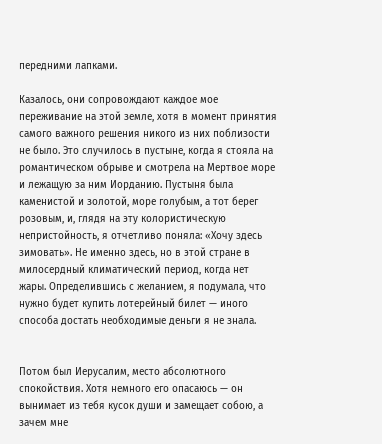передними лапками.

Казалось, они сопровождают каждое мое переживание на этой земле, хотя в момент принятия самого важного решения никого из них поблизости не было. Это случилось в пустыне, когда я стояла на романтическом обрыве и смотрела на Мертвое море и лежащую за ним Иорданию. Пустыня была каменистой и золотой, море голубым, а тот берег розовым, и, глядя на эту колористическую непристойность, я отчетливо поняла: «Хочу здесь зимовать». Не именно здесь, но в этой стране в милосердный климатический период, когда нет жары. Определившись с желанием, я подумала, что нужно будет купить лотерейный билет — иного способа достать необходимые деньги я не знала.


Потом был Иерусалим, место абсолютного спокойствия. Хотя немного его опасаюсь — он вынимает из тебя кусок души и замещает собою, а зачем мне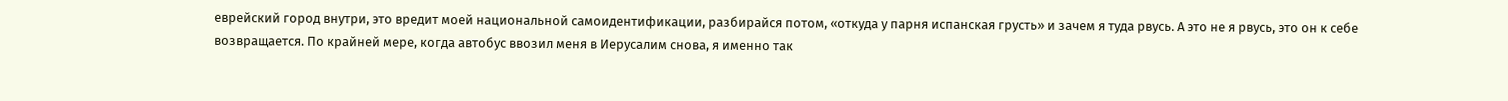еврейский город внутри, это вредит моей национальной самоидентификации, разбирайся потом, «откуда у парня испанская грусть» и зачем я туда рвусь. А это не я рвусь, это он к себе возвращается. По крайней мере, когда автобус ввозил меня в Иерусалим снова, я именно так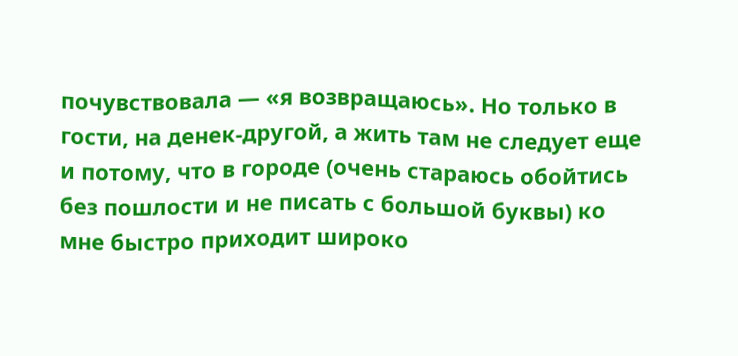почувствовала — «я возвращаюсь». Но только в гости, на денек-другой, а жить там не следует еще и потому, что в городе (очень стараюсь обойтись без пошлости и не писать с большой буквы) ко мне быстро приходит широко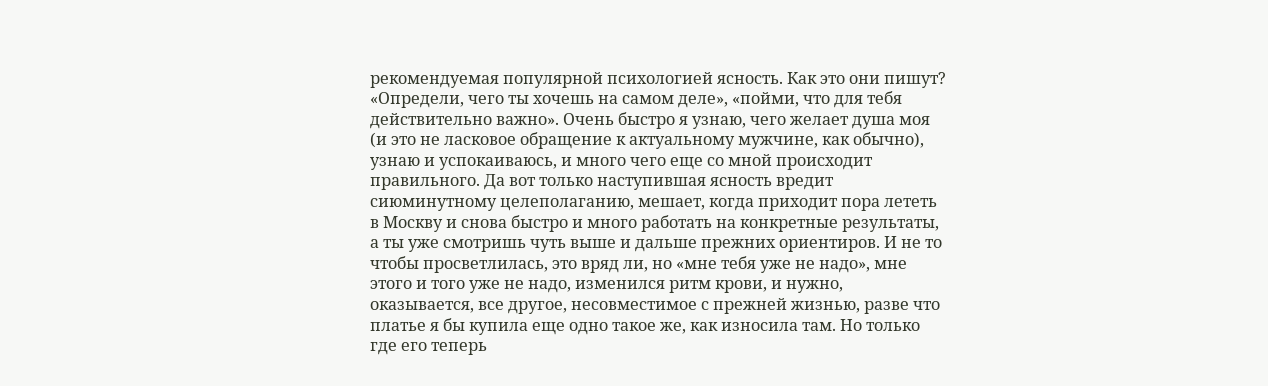рекомендуемая популярной психологией ясность. Как это они пишут? «Определи, чего ты хочешь на самом деле», «пойми, что для тебя действительно важно». Очень быстро я узнаю, чего желает душа моя (и это не ласковое обращение к актуальному мужчине, как обычно), узнаю и успокаиваюсь, и много чего еще со мной происходит правильного. Да вот только наступившая ясность вредит сиюминутному целеполаганию, мешает, когда приходит пора лететь в Москву и снова быстро и много работать на конкретные результаты, а ты уже смотришь чуть выше и дальше прежних ориентиров. И не то чтобы просветлилась, это вряд ли, но «мне тебя уже не надо», мне этого и того уже не надо, изменился ритм крови, и нужно, оказывается, все другое, несовместимое с прежней жизнью, разве что платье я бы купила еще одно такое же, как износила там. Но только где его теперь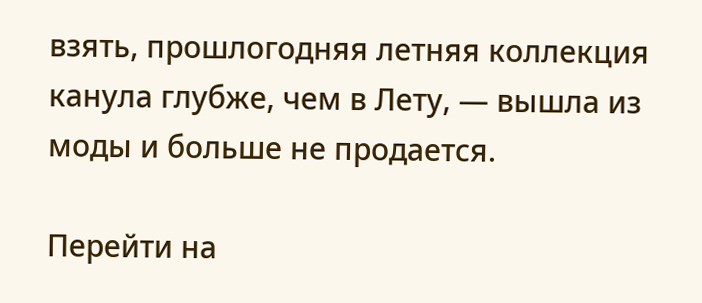взять, прошлогодняя летняя коллекция канула глубже, чем в Лету, — вышла из моды и больше не продается.

Перейти на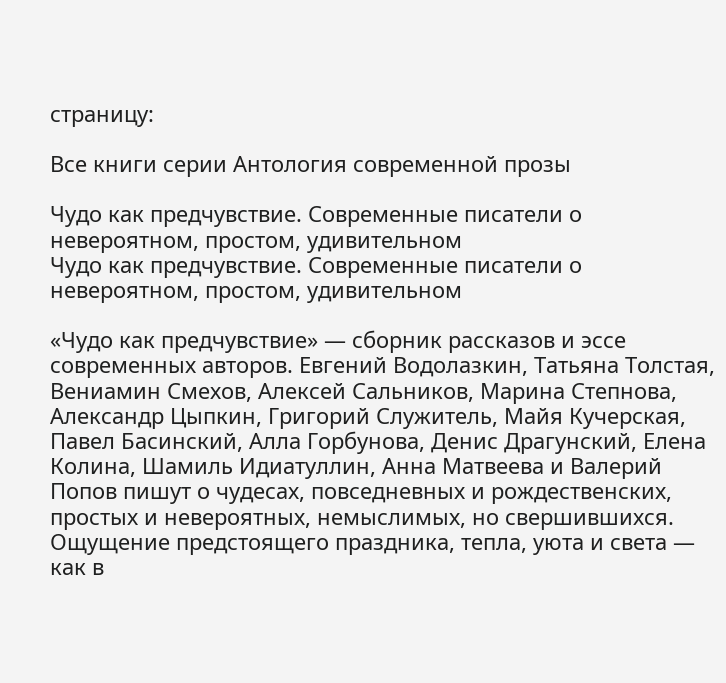страницу:

Все книги серии Антология современной прозы

Чудо как предчувствие. Современные писатели о невероятном, простом, удивительном
Чудо как предчувствие. Современные писатели о невероятном, простом, удивительном

«Чудо как предчувствие» — сборник рассказов и эссе современных авторов. Евгений Водолазкин, Татьяна Толстая, Вениамин Смехов, Алексей Сальников, Марина Степнова, Александр Цыпкин, Григорий Служитель, Майя Кучерская, Павел Басинский, Алла Горбунова, Денис Драгунский, Елена Колина, Шамиль Идиатуллин, Анна Матвеева и Валерий Попов пишут о чудесах, повседневных и рождественских, простых и невероятных, немыслимых, но свершившихся. Ощущение предстоящего праздника, тепла, уюта и света — как в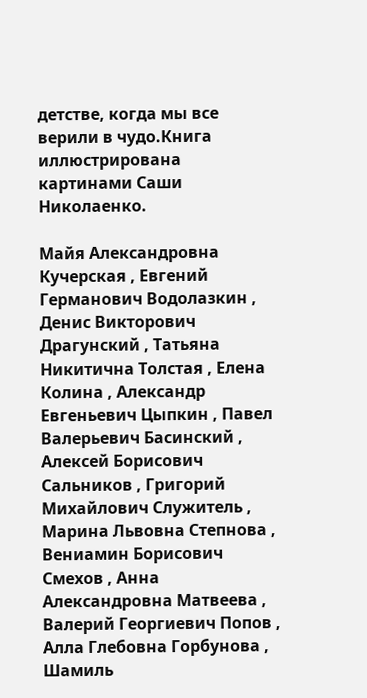детстве, когда мы все верили в чудо.Книга иллюстрирована картинами Саши Николаенко.

Майя Александровна Кучерская , Евгений Германович Водолазкин , Денис Викторович Драгунский , Татьяна Никитична Толстая , Елена Колина , Александр Евгеньевич Цыпкин , Павел Валерьевич Басинский , Алексей Борисович Сальников , Григорий Михайлович Служитель , Марина Львовна Степнова , Вениамин Борисович Смехов , Анна Александровна Матвеева , Валерий Георгиевич Попов , Алла Глебовна Горбунова , Шамиль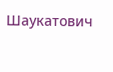Шаукатович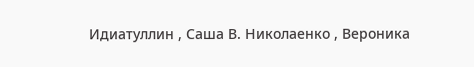Идиатуллин , Саша В. Николаенко , Вероника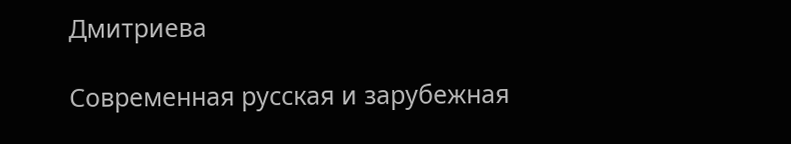Дмитриева

Современная русская и зарубежная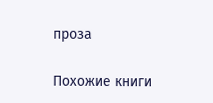проза

Похожие книги